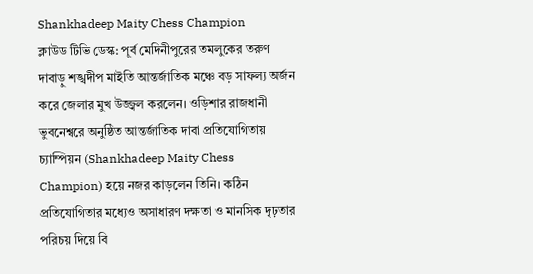Shankhadeep Maity Chess Champion
ক্লাউড টিভি ডেস্ক: পূর্ব মেদিনীপুরের তমলুকের তরুণ দাবাড়ু শঙ্খদীপ মাইতি আন্তর্জাতিক মঞ্চে বড় সাফল্য অর্জন করে জেলার মুখ উজ্জ্বল করলেন। ওড়িশার রাজধানী ভুবনেশ্বরে অনুষ্ঠিত আন্তর্জাতিক দাবা প্রতিযোগিতায় চ্যাম্পিয়ন (Shankhadeep Maity Chess Champion) হয়ে নজর কাড়লেন তিনি। কঠিন প্রতিযোগিতার মধ্যেও অসাধারণ দক্ষতা ও মানসিক দৃঢ়তার পরিচয় দিয়ে বি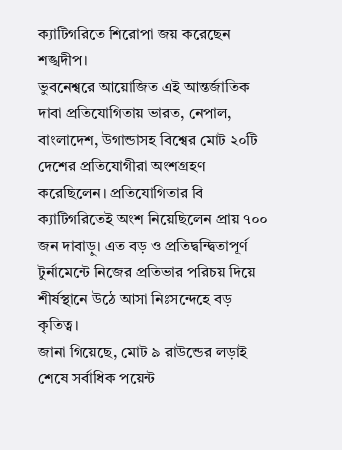ক্যাটিগরিতে শিরোপা জয় করেছেন শঙ্খদীপ।
ভুবনেশ্বরে আয়োজিত এই আন্তর্জাতিক দাবা প্রতিযোগিতায় ভারত, নেপাল, বাংলাদেশ, উগান্ডাসহ বিশ্বের মোট ২০টি দেশের প্রতিযোগীরা অংশগ্রহণ করেছিলেন। প্রতিযোগিতার বি ক্যাটিগরিতেই অংশ নিয়েছিলেন প্রায় ৭০০ জন দাবাড়ু। এত বড় ও প্রতিদ্বন্দ্বিতাপূর্ণ টুর্নামেন্টে নিজের প্রতিভার পরিচয় দিয়ে শীর্ষস্থানে উঠে আসা নিঃসন্দেহে বড় কৃতিত্ব।
জানা গিয়েছে, মোট ৯ রাউন্ডের লড়াই শেষে সর্বাধিক পয়েন্ট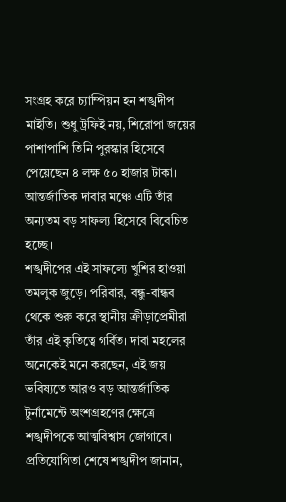সংগ্রহ করে চ্যাম্পিয়ন হন শঙ্খদীপ মাইতি। শুধু ট্রফিই নয়, শিরোপা জয়ের পাশাপাশি তিনি পুরস্কার হিসেবে পেয়েছেন ৪ লক্ষ ৫০ হাজার টাকা। আন্তর্জাতিক দাবার মঞ্চে এটি তাঁর অন্যতম বড় সাফল্য হিসেবে বিবেচিত হচ্ছে।
শঙ্খদীপের এই সাফল্যে খুশির হাওয়া তমলুক জুড়ে। পরিবার, বন্ধু-বান্ধব থেকে শুরু করে স্থানীয় ক্রীড়াপ্রেমীরা তাঁর এই কৃতিত্বে গর্বিত। দাবা মহলের অনেকেই মনে করছেন, এই জয় ভবিষ্যতে আরও বড় আন্তর্জাতিক টুর্নামেন্টে অংশগ্রহণের ক্ষেত্রে শঙ্খদীপকে আত্মবিশ্বাস জোগাবে।
প্রতিযোগিতা শেষে শঙ্খদীপ জানান,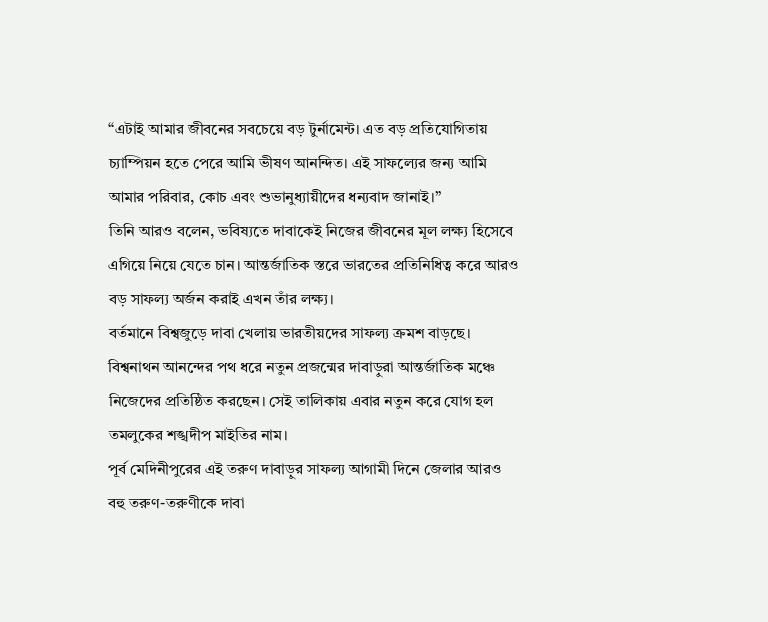“এটাই আমার জীবনের সবচেয়ে বড় টুর্নামেন্ট। এত বড় প্রতিযোগিতায় চ্যাম্পিয়ন হতে পেরে আমি ভীষণ আনন্দিত। এই সাফল্যের জন্য আমি আমার পরিবার, কোচ এবং শুভানুধ্যায়ীদের ধন্যবাদ জানাই।”
তিনি আরও বলেন, ভবিষ্যতে দাবাকেই নিজের জীবনের মূল লক্ষ্য হিসেবে এগিয়ে নিয়ে যেতে চান। আন্তর্জাতিক স্তরে ভারতের প্রতিনিধিত্ব করে আরও বড় সাফল্য অর্জন করাই এখন তাঁর লক্ষ্য।
বর্তমানে বিশ্বজুড়ে দাবা খেলায় ভারতীয়দের সাফল্য ক্রমশ বাড়ছে। বিশ্বনাথন আনন্দের পথ ধরে নতুন প্রজন্মের দাবাড়ুরা আন্তর্জাতিক মঞ্চে নিজেদের প্রতিষ্ঠিত করছেন। সেই তালিকায় এবার নতুন করে যোগ হল তমলুকের শঙ্খদীপ মাইতির নাম।
পূর্ব মেদিনীপুরের এই তরুণ দাবাড়ুর সাফল্য আগামী দিনে জেলার আরও বহু তরুণ-তরুণীকে দাবা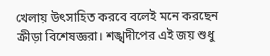খেলায় উৎসাহিত করবে বলেই মনে করছেন ক্রীড়া বিশেষজ্ঞরা। শঙ্খদীপের এই জয় শুধু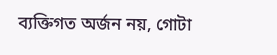ব্যক্তিগত অর্জন নয়, গোটা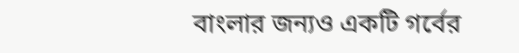বাংলার জন্যও একটি গর্বের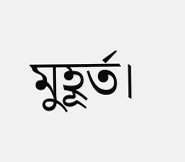মুহূর্ত।